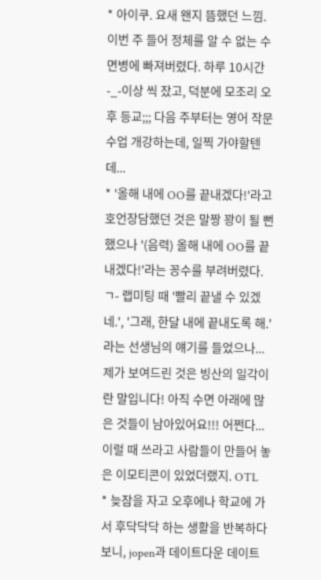* 아이쿠. 요새 왠지 뜸했던 느낌. 이번 주 들어 정체를 알 수 없는 수면병에 빠져버렸다. 하루 10시간-_-이상 씩 잤고, 덕분에 모조리 오후 등교;;; 다음 주부터는 영어 작문 수업 개강하는데, 일찍 가야할텐데...
* '올해 내에 OO를 끝내겠다!'라고 호언장담했던 것은 말짱 꽝이 될 뻔했으나 '(음력) 올해 내에 OO를 끝내겠다!'라는 꽁수를 부려버렸다. ㄱ- 랩미팅 때 '빨리 끝낼 수 있겠네.', '그래, 한달 내에 끝내도록 해.'라는 선생님의 얘기를 들었으나... 제가 보여드린 것은 빙산의 일각이란 말입니다! 아직 수면 아래에 많은 것들이 남아있어요!!! 어쩐다... 이럴 때 쓰라고 사람들이 만들어 놓은 이모티콘이 있었더랬지. OTL
* 늦잠을 자고 오후에나 학교에 가서 후닥닥닥 하는 생활을 반복하다보니, jopen과 데이트다운 데이트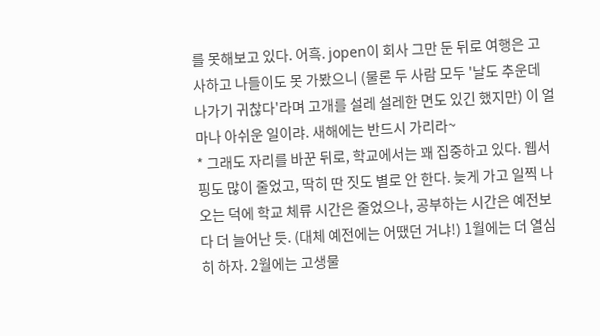를 못해보고 있다. 어흑. jopen이 회사 그만 둔 뒤로 여행은 고사하고 나들이도 못 가봤으니 (물론 두 사람 모두 '날도 추운데 나가기 귀찮다'라며 고개를 설레 설레한 면도 있긴 했지만) 이 얼마나 아쉬운 일이랴. 새해에는 반드시 가리라~
* 그래도 자리를 바꾼 뒤로, 학교에서는 꽤 집중하고 있다. 웹서핑도 많이 줄었고, 딱히 딴 짓도 별로 안 한다. 늦게 가고 일찍 나오는 덕에 학교 체류 시간은 줄었으나, 공부하는 시간은 예전보다 더 늘어난 듯. (대체 예전에는 어땠던 거냐!) 1월에는 더 열심히 하자. 2월에는 고생물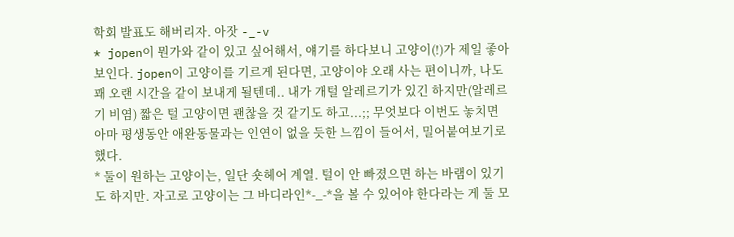학회 발표도 해버리자. 아잣 -_-v
* jopen이 뭔가와 같이 있고 싶어해서, 얘기를 하다보니 고양이(!)가 제일 좋아보인다. jopen이 고양이를 기르게 된다면, 고양이야 오래 사는 편이니까, 나도 꽤 오랜 시간을 같이 보내게 될텐데.. 내가 개털 알레르기가 있긴 하지만(알레르기 비염) 짧은 털 고양이면 괜찮을 것 같기도 하고...;; 무엇보다 이번도 놓치면 아마 평생동안 애완동물과는 인연이 없을 듯한 느낌이 들어서, 밀어붙여보기로 했다.
* 둘이 원하는 고양이는, 일단 숏헤어 계열. 털이 안 빠졌으면 하는 바램이 있기도 하지만. 자고로 고양이는 그 바디라인*-_-*을 볼 수 있어야 한다라는 게 둘 모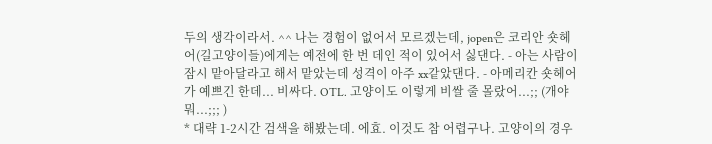두의 생각이라서. ^^ 나는 경험이 없어서 모르겠는데, jopen은 코리안 숏헤어(길고양이들)에게는 예전에 한 번 데인 적이 있어서 싫댄다. - 아는 사람이 잠시 맡아달라고 해서 맡았는데 성격이 아주 xx같았댄다. - 아메리칸 숏헤어가 예쁘긴 한데... 비싸다. OTL. 고양이도 이렇게 비쌀 줄 몰랐어...;; (개야 뭐...;;; )
* 대략 1-2시간 검색을 해봤는데. 에효. 이것도 참 어렵구나. 고양이의 경우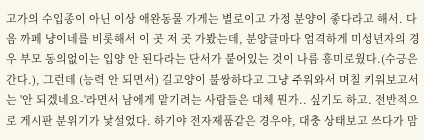고가의 수입종이 아닌 이상 애완동물 가게는 별로이고 가정 분양이 좋다라고 해서. 다음 까페 냥이네를 비롯해서 이 곳 저 곳 가봤는데, 분양글마다 엄격하게 미성년자의 경우 부모 동의없이는 입양 안 된다라는 단서가 붙어있는 것이 나름 흥미로웠다.(수긍은 간다.), 그런데 (능력 안 되면서) 길고양이 불쌍하다고 그냥 주워와서 며칠 키워보고서는 '안 되겠네요-'라면서 남에게 맡기려는 사람들은 대체 뭔가.. 싶기도 하고. 전반적으로 게시판 분위기가 낯설었다. 하기야 전자제품같은 경우야, 대충 상태보고 쓰다가 맘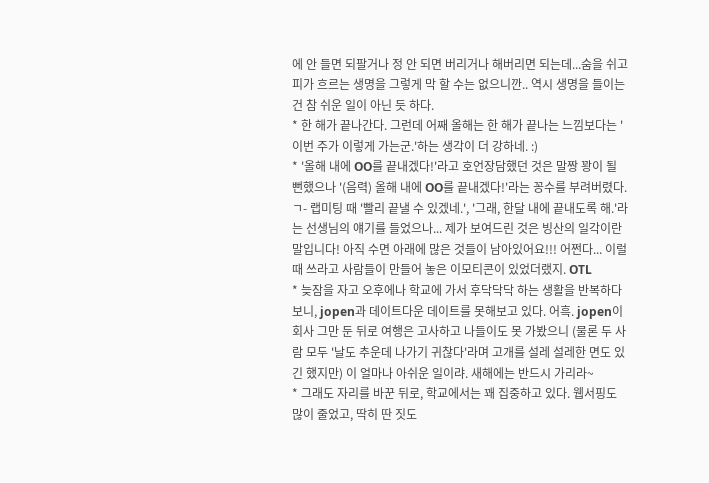에 안 들면 되팔거나 정 안 되면 버리거나 해버리면 되는데...숨을 쉬고 피가 흐르는 생명을 그렇게 막 할 수는 없으니깐.. 역시 생명을 들이는 건 참 쉬운 일이 아닌 듯 하다.
* 한 해가 끝나간다. 그런데 어째 올해는 한 해가 끝나는 느낌보다는 '이번 주가 이렇게 가는군.'하는 생각이 더 강하네. :)
* '올해 내에 OO를 끝내겠다!'라고 호언장담했던 것은 말짱 꽝이 될 뻔했으나 '(음력) 올해 내에 OO를 끝내겠다!'라는 꽁수를 부려버렸다. ㄱ- 랩미팅 때 '빨리 끝낼 수 있겠네.', '그래, 한달 내에 끝내도록 해.'라는 선생님의 얘기를 들었으나... 제가 보여드린 것은 빙산의 일각이란 말입니다! 아직 수면 아래에 많은 것들이 남아있어요!!! 어쩐다... 이럴 때 쓰라고 사람들이 만들어 놓은 이모티콘이 있었더랬지. OTL
* 늦잠을 자고 오후에나 학교에 가서 후닥닥닥 하는 생활을 반복하다보니, jopen과 데이트다운 데이트를 못해보고 있다. 어흑. jopen이 회사 그만 둔 뒤로 여행은 고사하고 나들이도 못 가봤으니 (물론 두 사람 모두 '날도 추운데 나가기 귀찮다'라며 고개를 설레 설레한 면도 있긴 했지만) 이 얼마나 아쉬운 일이랴. 새해에는 반드시 가리라~
* 그래도 자리를 바꾼 뒤로, 학교에서는 꽤 집중하고 있다. 웹서핑도 많이 줄었고, 딱히 딴 짓도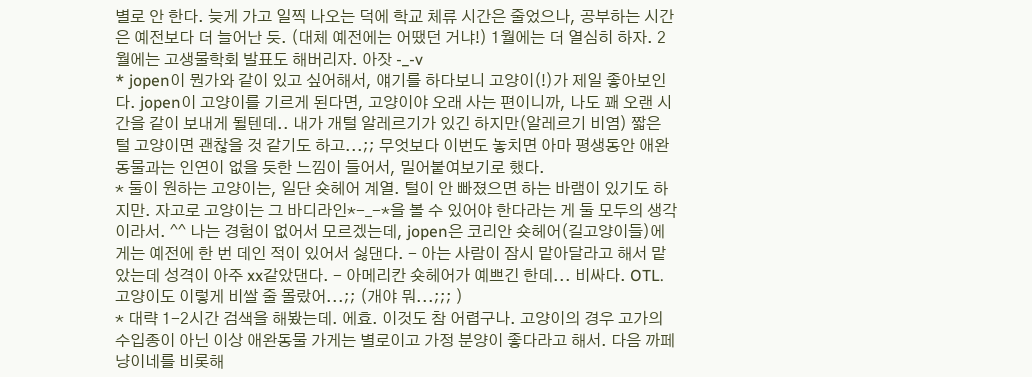별로 안 한다. 늦게 가고 일찍 나오는 덕에 학교 체류 시간은 줄었으나, 공부하는 시간은 예전보다 더 늘어난 듯. (대체 예전에는 어땠던 거냐!) 1월에는 더 열심히 하자. 2월에는 고생물학회 발표도 해버리자. 아잣 -_-v
* jopen이 뭔가와 같이 있고 싶어해서, 얘기를 하다보니 고양이(!)가 제일 좋아보인다. jopen이 고양이를 기르게 된다면, 고양이야 오래 사는 편이니까, 나도 꽤 오랜 시간을 같이 보내게 될텐데.. 내가 개털 알레르기가 있긴 하지만(알레르기 비염) 짧은 털 고양이면 괜찮을 것 같기도 하고...;; 무엇보다 이번도 놓치면 아마 평생동안 애완동물과는 인연이 없을 듯한 느낌이 들어서, 밀어붙여보기로 했다.
* 둘이 원하는 고양이는, 일단 숏헤어 계열. 털이 안 빠졌으면 하는 바램이 있기도 하지만. 자고로 고양이는 그 바디라인*-_-*을 볼 수 있어야 한다라는 게 둘 모두의 생각이라서. ^^ 나는 경험이 없어서 모르겠는데, jopen은 코리안 숏헤어(길고양이들)에게는 예전에 한 번 데인 적이 있어서 싫댄다. - 아는 사람이 잠시 맡아달라고 해서 맡았는데 성격이 아주 xx같았댄다. - 아메리칸 숏헤어가 예쁘긴 한데... 비싸다. OTL. 고양이도 이렇게 비쌀 줄 몰랐어...;; (개야 뭐...;;; )
* 대략 1-2시간 검색을 해봤는데. 에효. 이것도 참 어렵구나. 고양이의 경우 고가의 수입종이 아닌 이상 애완동물 가게는 별로이고 가정 분양이 좋다라고 해서. 다음 까페 냥이네를 비롯해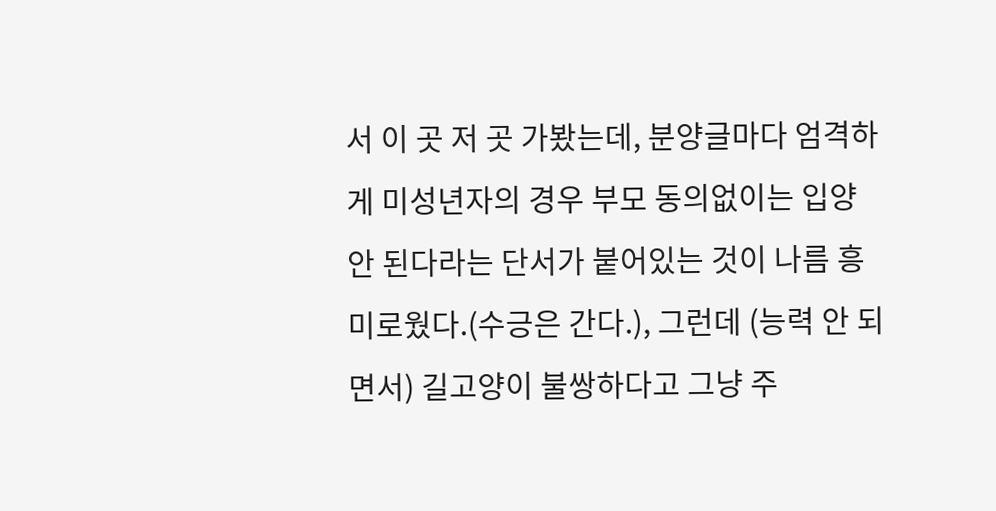서 이 곳 저 곳 가봤는데, 분양글마다 엄격하게 미성년자의 경우 부모 동의없이는 입양 안 된다라는 단서가 붙어있는 것이 나름 흥미로웠다.(수긍은 간다.), 그런데 (능력 안 되면서) 길고양이 불쌍하다고 그냥 주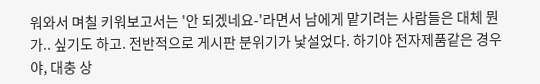워와서 며칠 키워보고서는 '안 되겠네요-'라면서 남에게 맡기려는 사람들은 대체 뭔가.. 싶기도 하고. 전반적으로 게시판 분위기가 낯설었다. 하기야 전자제품같은 경우야, 대충 상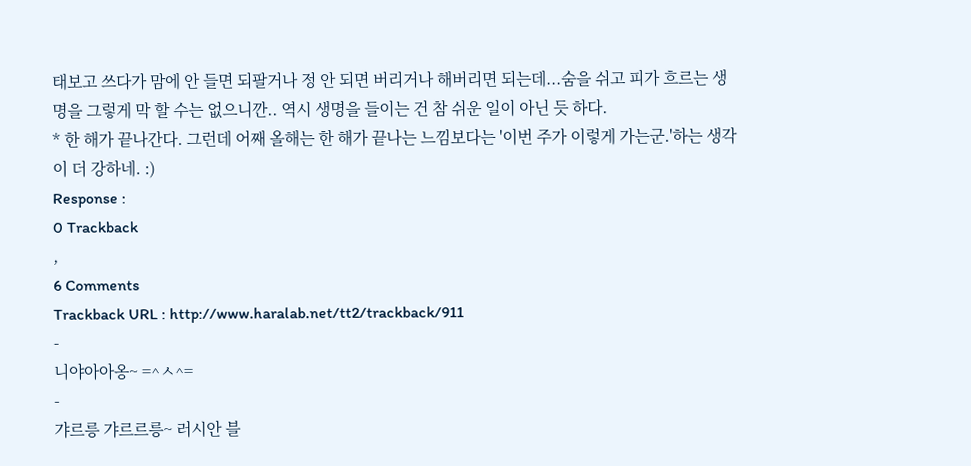태보고 쓰다가 맘에 안 들면 되팔거나 정 안 되면 버리거나 해버리면 되는데...숨을 쉬고 피가 흐르는 생명을 그렇게 막 할 수는 없으니깐.. 역시 생명을 들이는 건 참 쉬운 일이 아닌 듯 하다.
* 한 해가 끝나간다. 그런데 어째 올해는 한 해가 끝나는 느낌보다는 '이번 주가 이렇게 가는군.'하는 생각이 더 강하네. :)
Response :
0 Trackback
,
6 Comments
Trackback URL : http://www.haralab.net/tt2/trackback/911
-
니야아아옹~ =^ㅅ^=
-
갸르릉 갸르르릉~ 러시안 블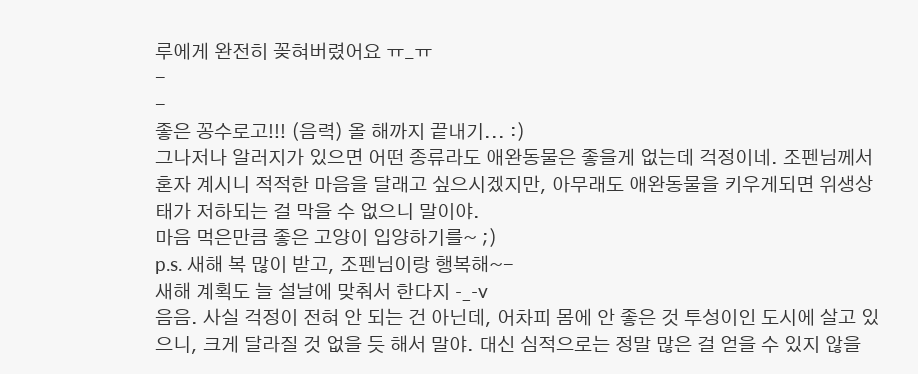루에게 완전히 꽂혀버렸어요 ㅠ_ㅠ
-
-
좋은 꽁수로고!!! (음력) 올 해까지 끝내기... :)
그나저나 알러지가 있으면 어떤 종류라도 애완동물은 좋을게 없는데 걱정이네. 조펜님께서 혼자 계시니 적적한 마음을 달래고 싶으시겠지만, 아무래도 애완동물을 키우게되면 위생상태가 저하되는 걸 막을 수 없으니 말이야.
마음 먹은만큼 좋은 고양이 입양하기를~ ;)
p.s. 새해 복 많이 받고, 조펜님이랑 행복해~-
새해 계획도 늘 설날에 맞춰서 한다지 -_-v
음음. 사실 걱정이 전혀 안 되는 건 아닌데, 어차피 몸에 안 좋은 것 투성이인 도시에 살고 있으니, 크게 달라질 것 없을 듯 해서 말야. 대신 심적으로는 정말 많은 걸 얻을 수 있지 않을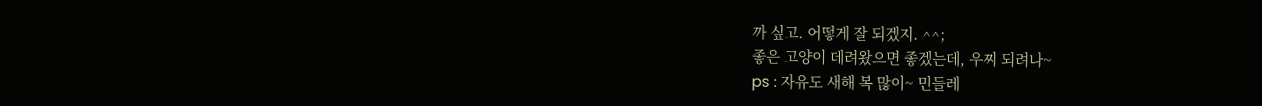까 싶고. 어떻게 잘 되겠지. ^^;
좋은 고양이 데려왔으면 좋겠는데, 우찌 되려나~
ps : 자유도 새해 복 많이~ 민들레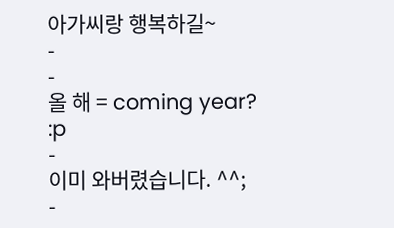아가씨랑 행복하길~
-
-
올 해 = coming year? :p
-
이미 와버렸습니다. ^^;
-